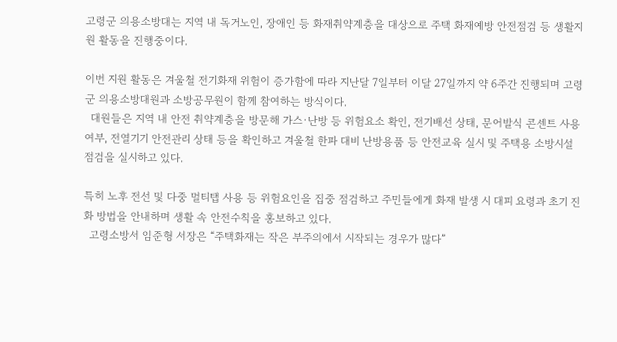고령군 의용소방대는 지역 내 독거노인, 장애인 등 화재취약계층을 대상으로 주택 화재예방 안전점검 등 생활지원 활동을 진행중이다.

이번 지원 활동은 겨울철 전기화재 위험이 증가함에 따라 지난달 7일부터 이달 27일까지 약 6주간 진행되며 고령군 의용소방대원과 소방공무원이 함께 참여하는 방식이다.
  대원들은 지역 내 안전 취약계층을 방문해 가스·난방 등 위험요소 확인, 전기배선 상태, 문어발식 콘센트 사용 여부, 전열기기 안전관리 상태 등을 확인하고 겨울철 한파 대비 난방용품 등 안전교육 실시 및 주택용 소방시설 점검을 실시하고 있다.

특히 노후 전선 및 다중 멀티탭 사용 등 위험요인을 집중 점검하고 주민들에게 화재 발생 시 대피 요령과 초기 진화 방법을 안내하며 생활 속 안전수칙을 홍보하고 있다.
  고령소방서 임준형 서장은 “주택화재는 작은 부주의에서 시작되는 경우가 많다”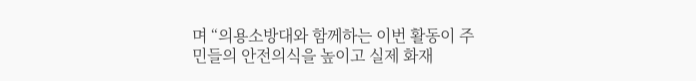며 “의용소방대와 함께하는 이번 활동이 주민들의 안전의식을 높이고 실제 화재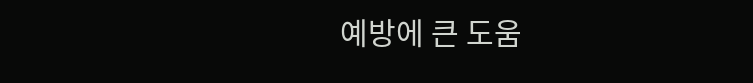예방에 큰 도움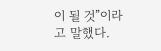이 될 것”이라고 말했다.